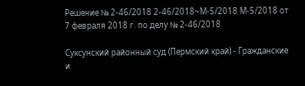Решение № 2-46/2018 2-46/2018~М-5/2018 М-5/2018 от 7 февраля 2018 г. по делу № 2-46/2018

Суксунский районный суд (Пермский край) - Гражданские и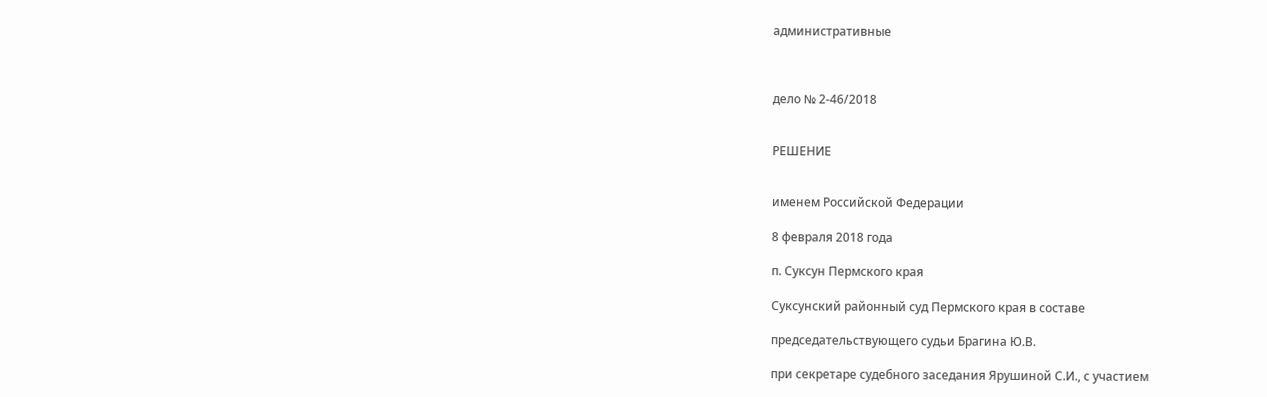административные



дело № 2-46/2018


РЕШЕНИЕ


именем Российской Федерации

8 февраля 2018 года

п. Суксун Пермского края

Суксунский районный суд Пермского края в составе

председательствующего судьи Брагина Ю.В.

при секретаре судебного заседания Ярушиной С.И., с участием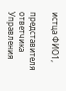истца ФИО1,

представителя ответчика Управления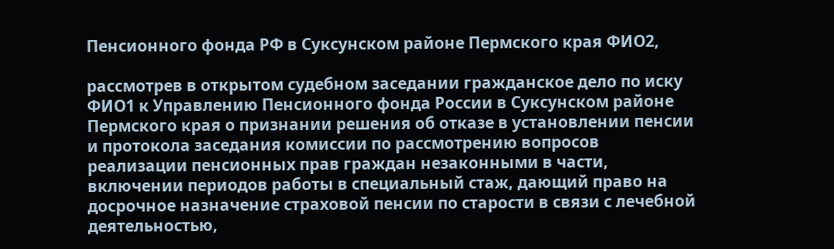Пенсионного фонда РФ в Суксунском районе Пермского края ФИО2,

рассмотрев в открытом судебном заседании гражданское дело по иску ФИО1 к Управлению Пенсионного фонда России в Суксунском районе Пермского края о признании решения об отказе в установлении пенсии и протокола заседания комиссии по рассмотрению вопросов реализации пенсионных прав граждан незаконными в части, включении периодов работы в специальный стаж, дающий право на досрочное назначение страховой пенсии по старости в связи с лечебной деятельностью,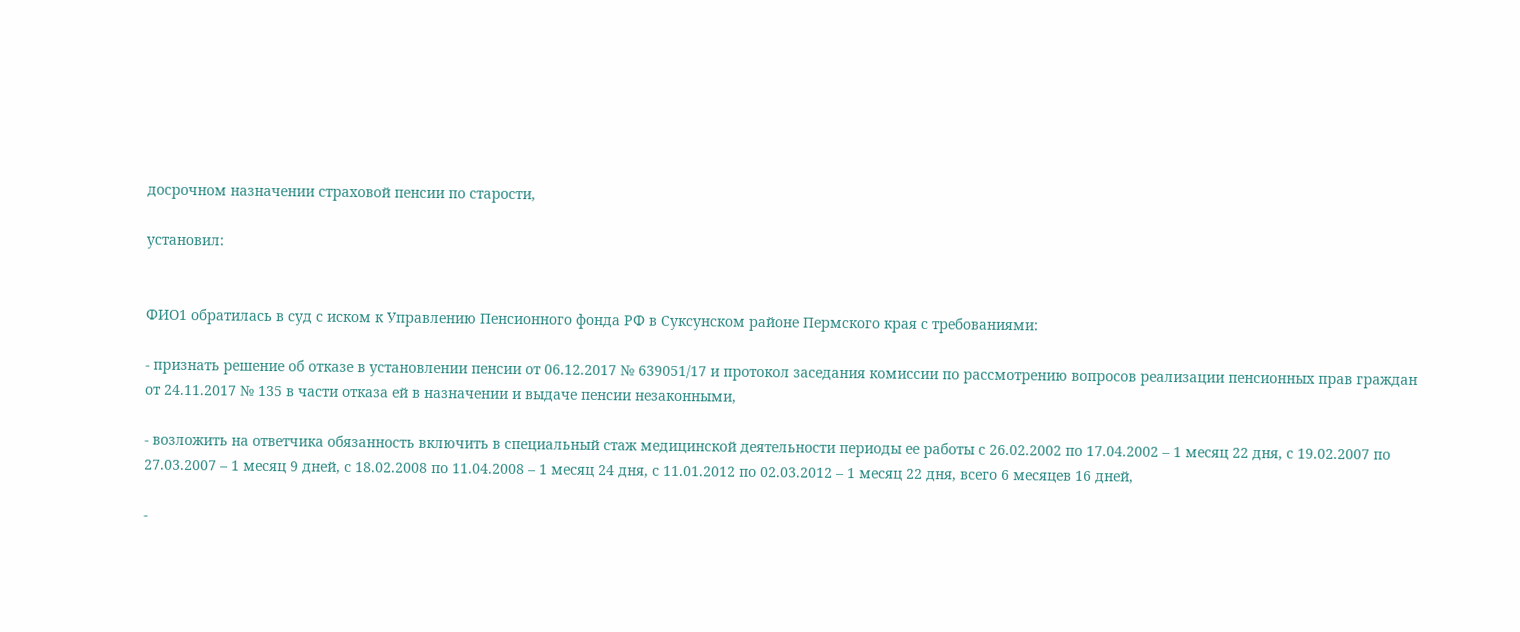досрочном назначении страховой пенсии по старости,

установил:


ФИО1 обратилась в суд с иском к Управлению Пенсионного фонда РФ в Суксунском районе Пермского края с требованиями:

- признать решение об отказе в установлении пенсии от 06.12.2017 № 639051/17 и протокол заседания комиссии по рассмотрению вопросов реализации пенсионных прав граждан от 24.11.2017 № 135 в части отказа ей в назначении и выдаче пенсии незаконными,

- возложить на ответчика обязанность включить в специальный стаж медицинской деятельности периоды ее работы с 26.02.2002 по 17.04.2002 – 1 месяц 22 дня, с 19.02.2007 по 27.03.2007 – 1 месяц 9 дней, с 18.02.2008 по 11.04.2008 – 1 месяц 24 дня, с 11.01.2012 по 02.03.2012 – 1 месяц 22 дня, всего 6 месяцев 16 дней,

-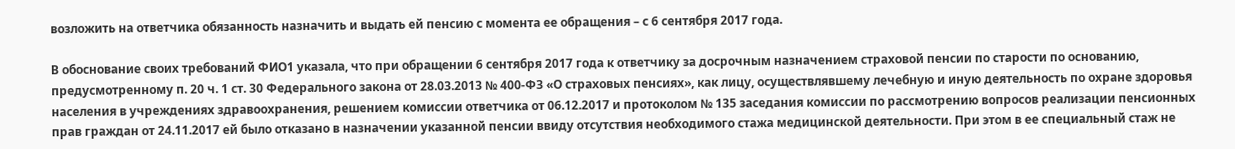возложить на ответчика обязанность назначить и выдать ей пенсию с момента ее обращения – с 6 сентября 2017 года.

В обоснование своих требований ФИО1 указала, что при обращении 6 сентября 2017 года к ответчику за досрочным назначением страховой пенсии по старости по основанию, предусмотренному п. 20 ч. 1 ст. 30 Федерального закона от 28.03.2013 № 400-ФЗ «О страховых пенсиях», как лицу, осуществлявшему лечебную и иную деятельность по охране здоровья населения в учреждениях здравоохранения, решением комиссии ответчика от 06.12.2017 и протоколом № 135 заседания комиссии по рассмотрению вопросов реализации пенсионных прав граждан от 24.11.2017 ей было отказано в назначении указанной пенсии ввиду отсутствия необходимого стажа медицинской деятельности. При этом в ее специальный стаж не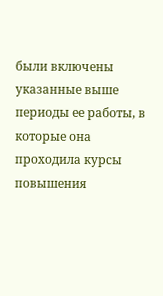были включены указанные выше периоды ее работы, в которые она проходила курсы повышения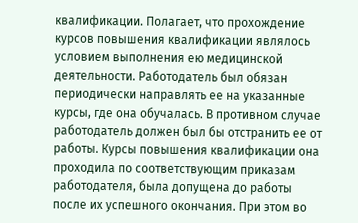квалификации. Полагает, что прохождение курсов повышения квалификации являлось условием выполнения ею медицинской деятельности. Работодатель был обязан периодически направлять ее на указанные курсы, где она обучалась. В противном случае работодатель должен был бы отстранить ее от работы. Курсы повышения квалификации она проходила по соответствующим приказам работодателя, была допущена до работы после их успешного окончания. При этом во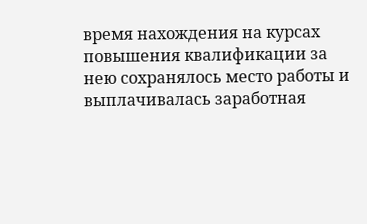время нахождения на курсах повышения квалификации за нею сохранялось место работы и выплачивалась заработная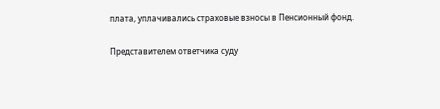плата, уплачивались страховые взносы в Пенсионный фонд.

Представителем ответчика суду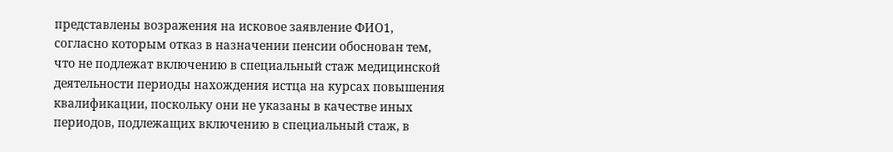представлены возражения на исковое заявление ФИО1, согласно которым отказ в назначении пенсии обоснован тем, что не подлежат включению в специальный стаж медицинской деятельности периоды нахождения истца на курсах повышения квалификации, поскольку они не указаны в качестве иных периодов, подлежащих включению в специальный стаж, в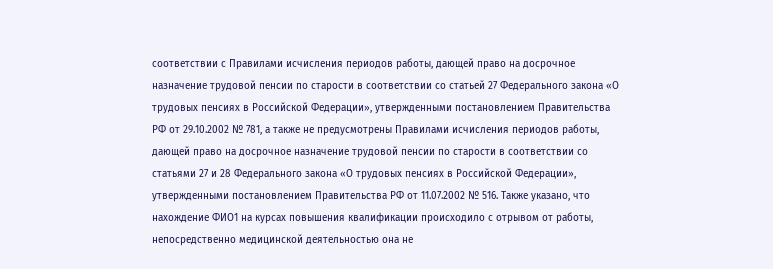соответствии с Правилами исчисления периодов работы, дающей право на досрочное назначение трудовой пенсии по старости в соответствии со статьей 27 Федерального закона «О трудовых пенсиях в Российской Федерации», утвержденными постановлением Правительства РФ от 29.10.2002 № 781, а также не предусмотрены Правилами исчисления периодов работы, дающей право на досрочное назначение трудовой пенсии по старости в соответствии со статьями 27 и 28 Федерального закона «О трудовых пенсиях в Российской Федерации», утвержденными постановлением Правительства РФ от 11.07.2002 № 516. Также указано, что нахождение ФИО1 на курсах повышения квалификации происходило с отрывом от работы, непосредственно медицинской деятельностью она не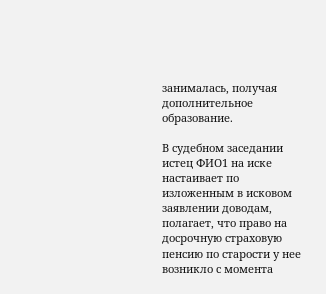занималась, получая дополнительное образование.

В судебном заседании истец ФИО1 на иске настаивает по изложенным в исковом заявлении доводам, полагает, что право на досрочную страховую пенсию по старости у нее возникло с момента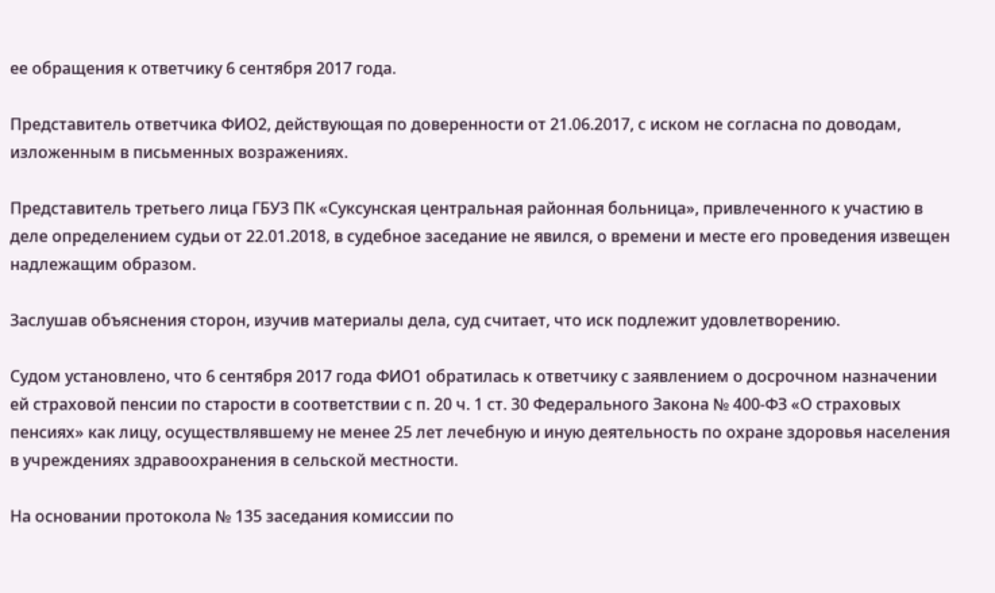ее обращения к ответчику 6 сентября 2017 года.

Представитель ответчика ФИО2, действующая по доверенности от 21.06.2017, с иском не согласна по доводам, изложенным в письменных возражениях.

Представитель третьего лица ГБУЗ ПК «Суксунская центральная районная больница», привлеченного к участию в деле определением судьи от 22.01.2018, в судебное заседание не явился, о времени и месте его проведения извещен надлежащим образом.

Заслушав объяснения сторон, изучив материалы дела, суд считает, что иск подлежит удовлетворению.

Судом установлено, что 6 сентября 2017 года ФИО1 обратилась к ответчику с заявлением о досрочном назначении ей страховой пенсии по старости в соответствии с п. 20 ч. 1 ст. 30 Федерального Закона № 400-ФЗ «О страховых пенсиях» как лицу, осуществлявшему не менее 25 лет лечебную и иную деятельность по охране здоровья населения в учреждениях здравоохранения в сельской местности.

На основании протокола № 135 заседания комиссии по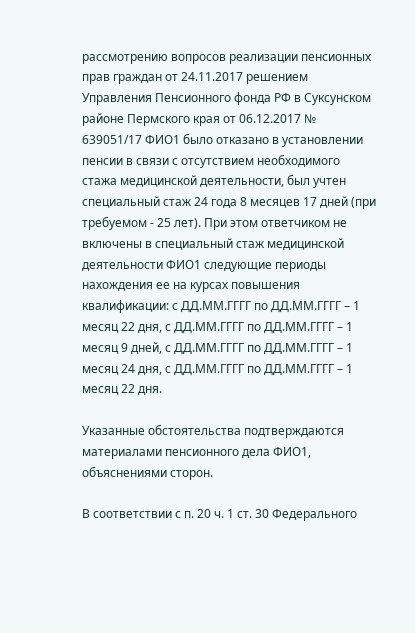рассмотрению вопросов реализации пенсионных прав граждан от 24.11.2017 решением Управления Пенсионного фонда РФ в Суксунском районе Пермского края от 06.12.2017 № 639051/17 ФИО1 было отказано в установлении пенсии в связи с отсутствием необходимого стажа медицинской деятельности, был учтен специальный стаж 24 года 8 месяцев 17 дней (при требуемом - 25 лет). При этом ответчиком не включены в специальный стаж медицинской деятельности ФИО1 следующие периоды нахождения ее на курсах повышения квалификации: с ДД.ММ.ГГГГ по ДД.ММ.ГГГГ – 1 месяц 22 дня, с ДД.ММ.ГГГГ по ДД.ММ.ГГГГ – 1 месяц 9 дней, с ДД.ММ.ГГГГ по ДД.ММ.ГГГГ – 1 месяц 24 дня, с ДД.ММ.ГГГГ по ДД.ММ.ГГГГ – 1 месяц 22 дня.

Указанные обстоятельства подтверждаются материалами пенсионного дела ФИО1, объяснениями сторон.

В соответствии с п. 20 ч. 1 ст. 30 Федерального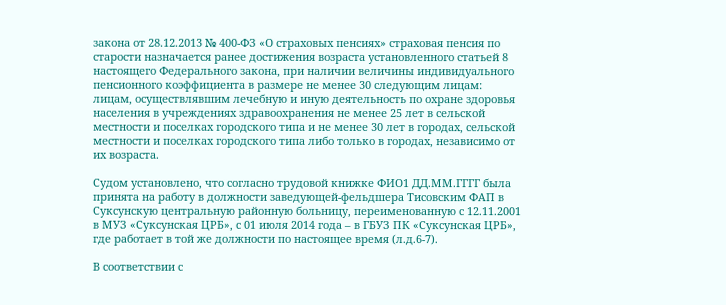закона от 28.12.2013 № 400-ФЗ «О страховых пенсиях» страховая пенсия по старости назначается ранее достижения возраста установленного статьей 8 настоящего Федерального закона, при наличии величины индивидуального пенсионного коэффициента в размере не менее 30 следующим лицам: лицам, осуществлявшим лечебную и иную деятельность по охране здоровья населения в учреждениях здравоохранения не менее 25 лет в сельской местности и поселках городского типа и не менее 30 лет в городах, сельской местности и поселках городского типа либо только в городах, независимо от их возраста.

Судом установлено, что согласно трудовой книжке ФИО1 ДД.ММ.ГГГГ была принята на работу в должности заведующей-фельдшера Тисовским ФАП в Суксунскую центральную районную больницу, переименованную с 12.11.2001 в МУЗ «Суксунская ЦРБ», с 01 июля 2014 года – в ГБУЗ ПК «Суксунская ЦРБ», где работает в той же должности по настоящее время (л.д.6-7).

В соответствии с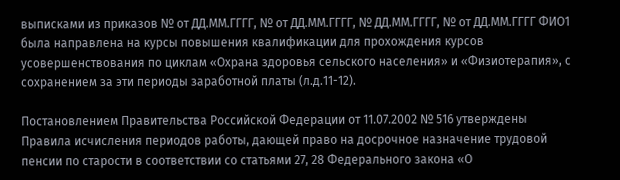выписками из приказов № от ДД.ММ.ГГГГ, № от ДД.ММ.ГГГГ, № ДД.ММ.ГГГГ, № от ДД.ММ.ГГГГ ФИО1 была направлена на курсы повышения квалификации для прохождения курсов усовершенствования по циклам «Охрана здоровья сельского населения» и «Физиотерапия», с сохранением за эти периоды заработной платы (л.д.11-12).

Постановлением Правительства Российской Федерации от 11.07.2002 № 516 утверждены Правила исчисления периодов работы, дающей право на досрочное назначение трудовой пенсии по старости в соответствии со статьями 27, 28 Федерального закона «О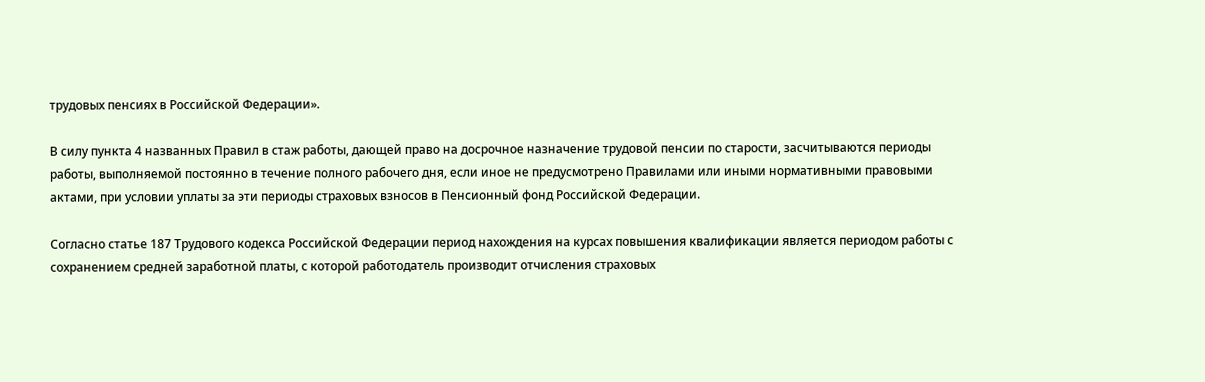трудовых пенсиях в Российской Федерации».

В силу пункта 4 названных Правил в стаж работы, дающей право на досрочное назначение трудовой пенсии по старости, засчитываются периоды работы, выполняемой постоянно в течение полного рабочего дня, если иное не предусмотрено Правилами или иными нормативными правовыми актами, при условии уплаты за эти периоды страховых взносов в Пенсионный фонд Российской Федерации.

Согласно статье 187 Трудового кодекса Российской Федерации период нахождения на курсах повышения квалификации является периодом работы с сохранением средней заработной платы, с которой работодатель производит отчисления страховых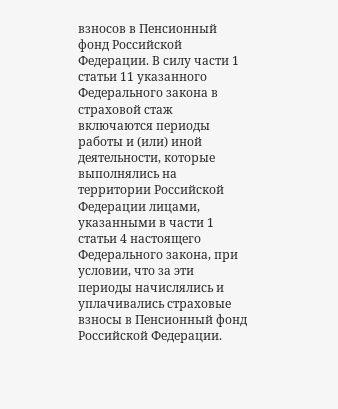взносов в Пенсионный фонд Российской Федерации. В силу части 1 статьи 11 указанного Федерального закона в страховой стаж включаются периоды работы и (или) иной деятельности, которые выполнялись на территории Российской Федерации лицами, указанными в части 1 статьи 4 настоящего Федерального закона, при условии, что за эти периоды начислялись и уплачивались страховые взносы в Пенсионный фонд Российской Федерации.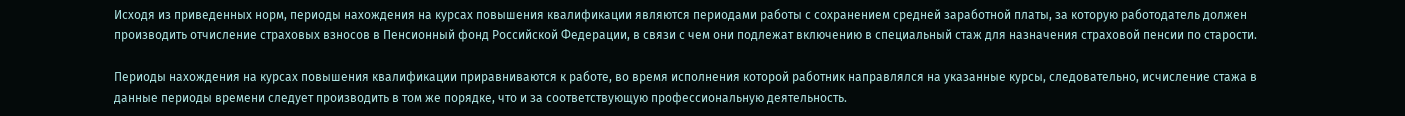Исходя из приведенных норм, периоды нахождения на курсах повышения квалификации являются периодами работы с сохранением средней заработной платы, за которую работодатель должен производить отчисление страховых взносов в Пенсионный фонд Российской Федерации, в связи с чем они подлежат включению в специальный стаж для назначения страховой пенсии по старости.

Периоды нахождения на курсах повышения квалификации приравниваются к работе, во время исполнения которой работник направлялся на указанные курсы, следовательно, исчисление стажа в данные периоды времени следует производить в том же порядке, что и за соответствующую профессиональную деятельность.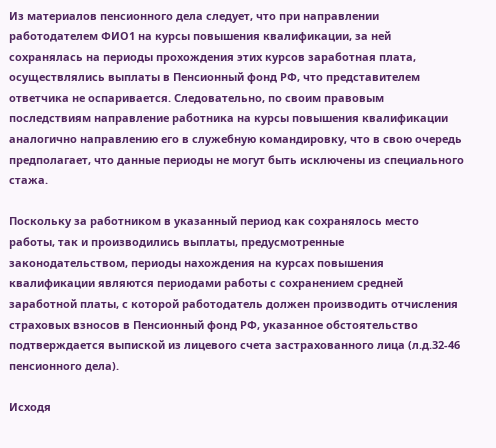Из материалов пенсионного дела следует, что при направлении работодателем ФИО1 на курсы повышения квалификации, за ней сохранялась на периоды прохождения этих курсов заработная плата, осуществлялись выплаты в Пенсионный фонд РФ, что представителем ответчика не оспаривается. Следовательно, по своим правовым последствиям направление работника на курсы повышения квалификации аналогично направлению его в служебную командировку, что в свою очередь предполагает, что данные периоды не могут быть исключены из специального стажа.

Поскольку за работником в указанный период как сохранялось место работы, так и производились выплаты, предусмотренные законодательством, периоды нахождения на курсах повышения квалификации являются периодами работы с сохранением средней заработной платы, с которой работодатель должен производить отчисления страховых взносов в Пенсионный фонд РФ, указанное обстоятельство подтверждается выпиской из лицевого счета застрахованного лица (л.д.32-46 пенсионного дела).

Исходя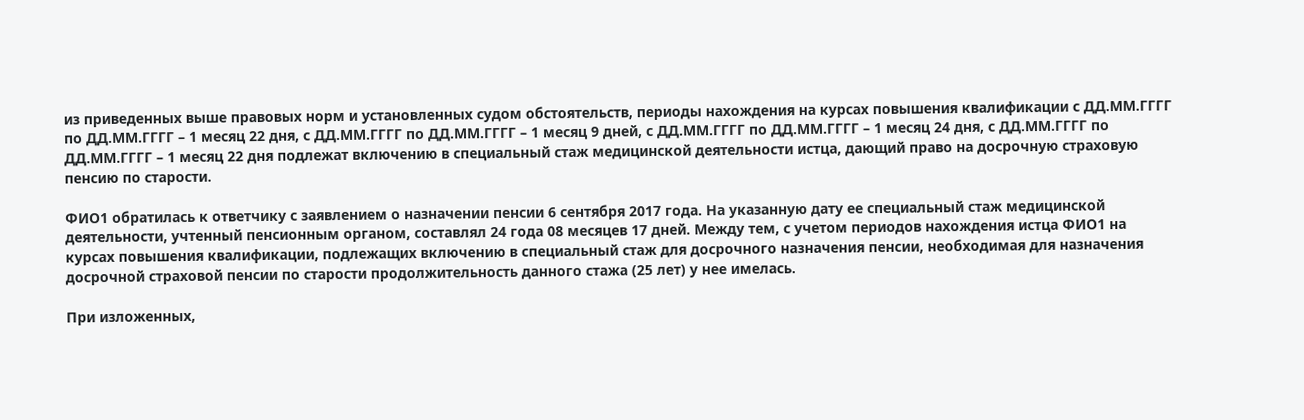из приведенных выше правовых норм и установленных судом обстоятельств, периоды нахождения на курсах повышения квалификации с ДД.ММ.ГГГГ по ДД.ММ.ГГГГ – 1 месяц 22 дня, с ДД.ММ.ГГГГ по ДД.ММ.ГГГГ – 1 месяц 9 дней, с ДД.ММ.ГГГГ по ДД.ММ.ГГГГ – 1 месяц 24 дня, с ДД.ММ.ГГГГ по ДД.ММ.ГГГГ – 1 месяц 22 дня подлежат включению в специальный стаж медицинской деятельности истца, дающий право на досрочную страховую пенсию по старости.

ФИО1 обратилась к ответчику с заявлением о назначении пенсии 6 сентября 2017 года. На указанную дату ее специальный стаж медицинской деятельности, учтенный пенсионным органом, составлял 24 года 08 месяцев 17 дней. Между тем, с учетом периодов нахождения истца ФИО1 на курсах повышения квалификации, подлежащих включению в специальный стаж для досрочного назначения пенсии, необходимая для назначения досрочной страховой пенсии по старости продолжительность данного стажа (25 лет) у нее имелась.

При изложенных,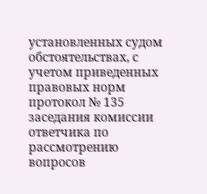установленных судом обстоятельствах, с учетом приведенных правовых норм протокол № 135 заседания комиссии ответчика по рассмотрению вопросов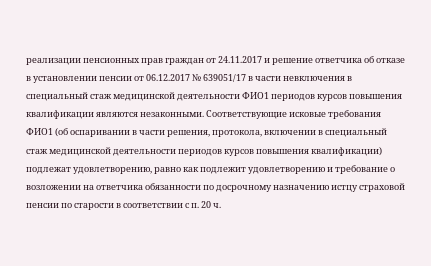реализации пенсионных прав граждан от 24.11.2017 и решение ответчика об отказе в установлении пенсии от 06.12.2017 № 639051/17 в части невключения в специальный стаж медицинской деятельности ФИО1 периодов курсов повышения квалификации являются незаконными. Соответствующие исковые требования ФИО1 (об оспаривании в части решения, протокола, включении в специальный стаж медицинской деятельности периодов курсов повышения квалификации) подлежат удовлетворению, равно как подлежит удовлетворению и требование о возложении на ответчика обязанности по досрочному назначению истцу страховой пенсии по старости в соответствии с п. 20 ч.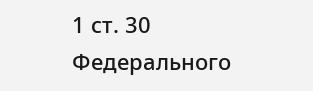1 ст. 30 Федерального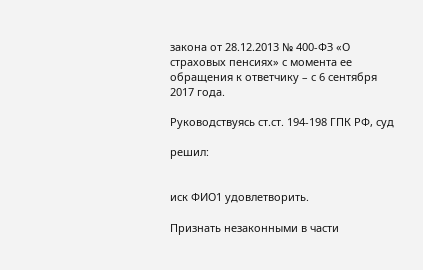закона от 28.12.2013 № 400-ФЗ «О страховых пенсиях» с момента ее обращения к ответчику – с 6 сентября 2017 года.

Руководствуясь ст.ст. 194-198 ГПК РФ, суд

решил:


иск ФИО1 удовлетворить.

Признать незаконными в части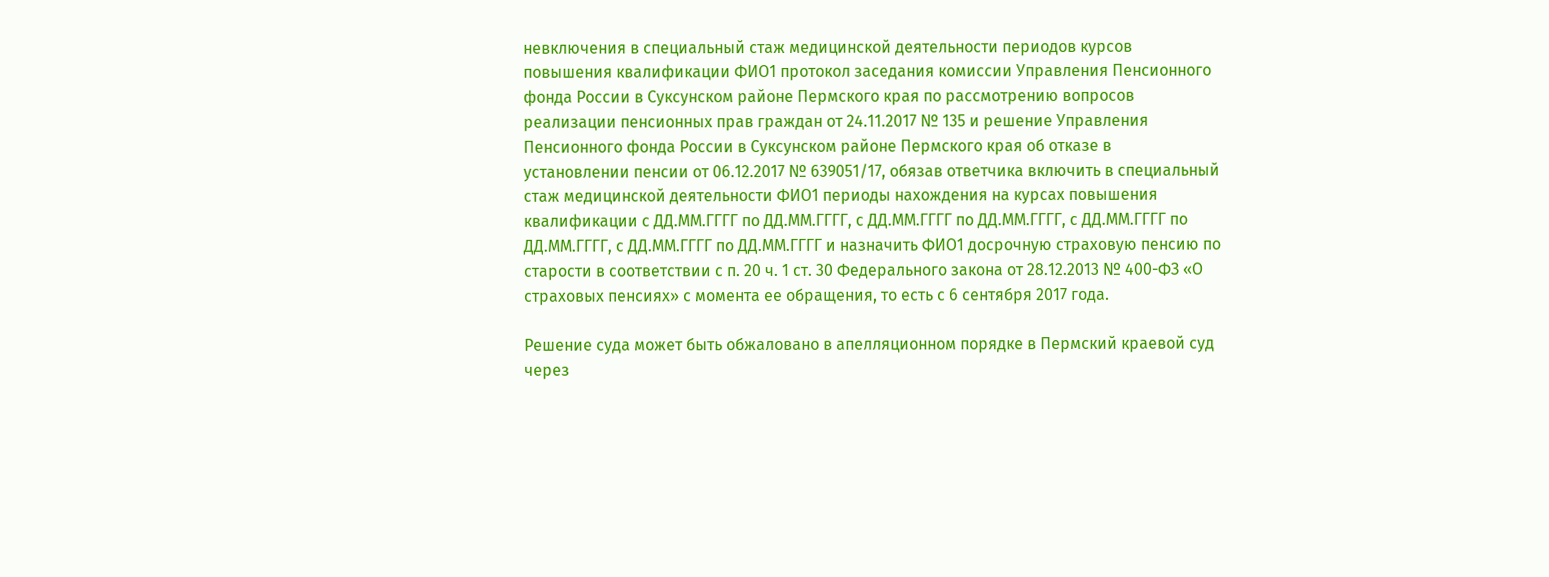невключения в специальный стаж медицинской деятельности периодов курсов повышения квалификации ФИО1 протокол заседания комиссии Управления Пенсионного фонда России в Суксунском районе Пермского края по рассмотрению вопросов реализации пенсионных прав граждан от 24.11.2017 № 135 и решение Управления Пенсионного фонда России в Суксунском районе Пермского края об отказе в установлении пенсии от 06.12.2017 № 639051/17, обязав ответчика включить в специальный стаж медицинской деятельности ФИО1 периоды нахождения на курсах повышения квалификации с ДД.ММ.ГГГГ по ДД.ММ.ГГГГ, с ДД.ММ.ГГГГ по ДД.ММ.ГГГГ, с ДД.ММ.ГГГГ по ДД.ММ.ГГГГ, с ДД.ММ.ГГГГ по ДД.ММ.ГГГГ и назначить ФИО1 досрочную страховую пенсию по старости в соответствии с п. 20 ч. 1 ст. 30 Федерального закона от 28.12.2013 № 400-ФЗ «О страховых пенсиях» с момента ее обращения, то есть с 6 сентября 2017 года.

Решение суда может быть обжаловано в апелляционном порядке в Пермский краевой суд через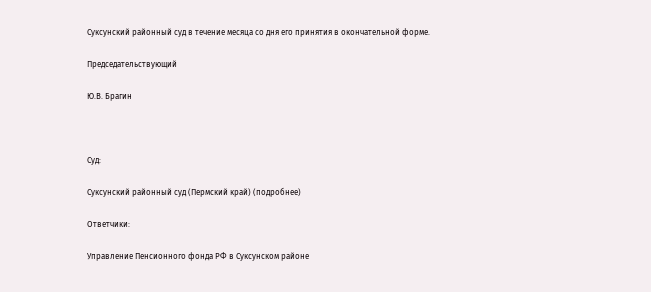Суксунский районный суд в течение месяца со дня его принятия в окончательной форме.

Председательствующий

Ю.В. Брагин



Суд:

Суксунский районный суд (Пермский край) (подробнее)

Ответчики:

Управление Пенсионного фонда РФ в Суксунском районе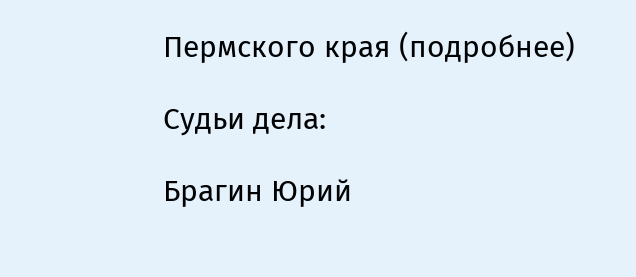Пермского края (подробнее)

Судьи дела:

Брагин Юрий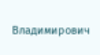Владимирович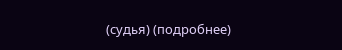(судья) (подробнее)